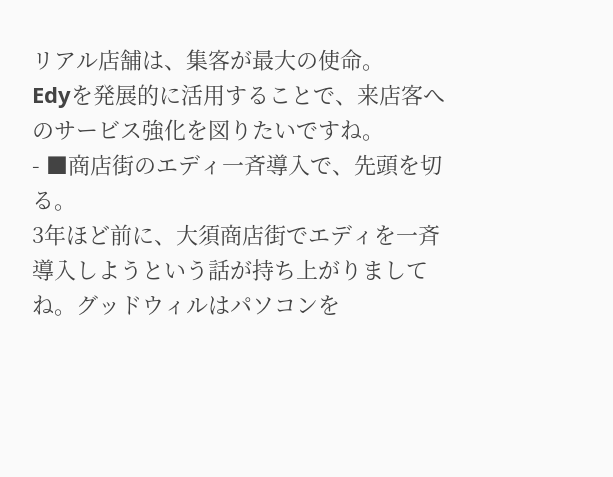リアル店舗は、集客が最大の使命。
Edyを発展的に活用することで、来店客へのサービス強化を図りたいですね。
- ■商店街のエディ一斉導入で、先頭を切る。
3年ほど前に、大須商店街でエディを一斉導入しようという話が持ち上がりましてね。グッドウィルはパソコンを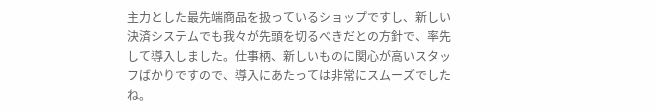主力とした最先端商品を扱っているショップですし、新しい決済システムでも我々が先頭を切るべきだとの方針で、率先して導入しました。仕事柄、新しいものに関心が高いスタッフばかりですので、導入にあたっては非常にスムーズでしたね。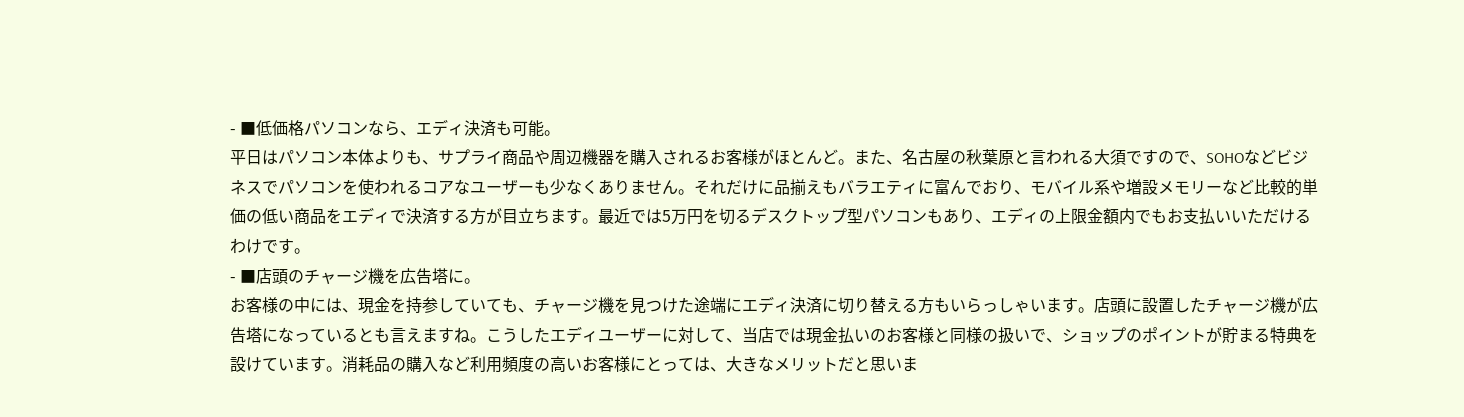- ■低価格パソコンなら、エディ決済も可能。
平日はパソコン本体よりも、サプライ商品や周辺機器を購入されるお客様がほとんど。また、名古屋の秋葉原と言われる大須ですので、SOHOなどビジネスでパソコンを使われるコアなユーザーも少なくありません。それだけに品揃えもバラエティに富んでおり、モバイル系や増設メモリーなど比較的単価の低い商品をエディで決済する方が目立ちます。最近では5万円を切るデスクトップ型パソコンもあり、エディの上限金額内でもお支払いいただけるわけです。
- ■店頭のチャージ機を広告塔に。
お客様の中には、現金を持参していても、チャージ機を見つけた途端にエディ決済に切り替える方もいらっしゃいます。店頭に設置したチャージ機が広告塔になっているとも言えますね。こうしたエディユーザーに対して、当店では現金払いのお客様と同様の扱いで、ショップのポイントが貯まる特典を設けています。消耗品の購入など利用頻度の高いお客様にとっては、大きなメリットだと思いま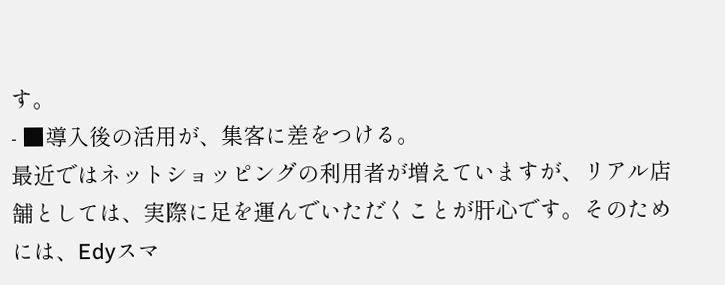す。
- ■導入後の活用が、集客に差をつける。
最近ではネットショッピングの利用者が増えていますが、リアル店舗としては、実際に足を運んでいただくことが肝心です。そのためには、Edyスマ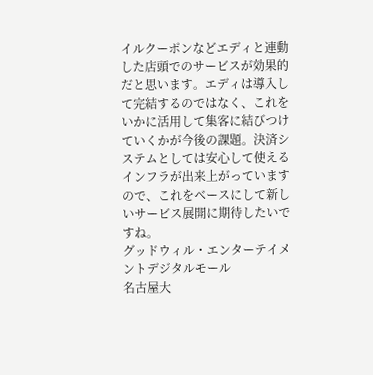イルクーポンなどエディと連動した店頭でのサービスが効果的だと思います。エディは導入して完結するのではなく、これをいかに活用して集客に結びつけていくかが今後の課題。決済システムとしては安心して使えるインフラが出来上がっていますので、これをベースにして新しいサービス展開に期待したいですね。
グッドウィル・エンターテイメントデジタルモール
名古屋大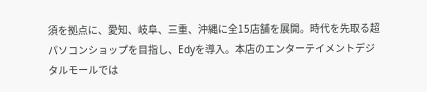須を拠点に、愛知、岐阜、三重、沖縄に全15店舗を展開。時代を先取る超パソコンショップを目指し、Edyを導入。本店のエンターテイメントデジタルモールでは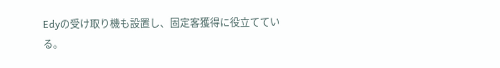Edyの受け取り機も設置し、固定客獲得に役立てている。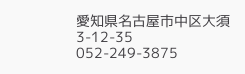愛知県名古屋市中区大須3-12-35
052-249-3875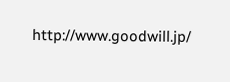http://www.goodwill.jp/